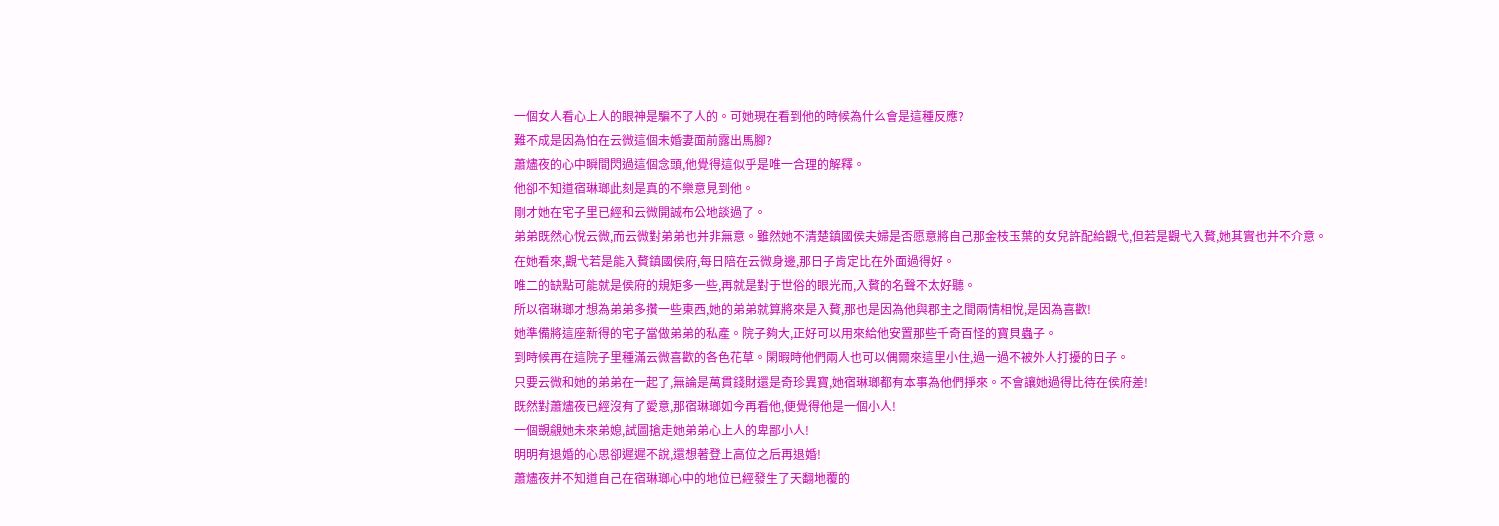一個女人看心上人的眼神是騙不了人的。可她現在看到他的時候為什么會是這種反應?
難不成是因為怕在云微這個未婚妻面前露出馬腳?
蕭燼夜的心中瞬間閃過這個念頭,他覺得這似乎是唯一合理的解釋。
他卻不知道宿琳瑯此刻是真的不樂意見到他。
剛才她在宅子里已經和云微開誠布公地談過了。
弟弟既然心悅云微,而云微對弟弟也并非無意。雖然她不清楚鎮國侯夫婦是否愿意將自己那金枝玉葉的女兒許配給觀弋,但若是觀弋入贅,她其實也并不介意。
在她看來,觀弋若是能入贅鎮國侯府,每日陪在云微身邊,那日子肯定比在外面過得好。
唯二的缺點可能就是侯府的規矩多一些,再就是對于世俗的眼光而,入贅的名聲不太好聽。
所以宿琳瑯才想為弟弟多攢一些東西,她的弟弟就算將來是入贅,那也是因為他與郡主之間兩情相悅,是因為喜歡!
她準備將這座新得的宅子當做弟弟的私產。院子夠大,正好可以用來給他安置那些千奇百怪的寶貝蟲子。
到時候再在這院子里種滿云微喜歡的各色花草。閑暇時他們兩人也可以偶爾來這里小住,過一過不被外人打擾的日子。
只要云微和她的弟弟在一起了,無論是萬貫錢財還是奇珍異寶,她宿琳瑯都有本事為他們掙來。不會讓她過得比待在侯府差!
既然對蕭燼夜已經沒有了愛意,那宿琳瑯如今再看他,便覺得他是一個小人!
一個覬覦她未來弟媳,試圖搶走她弟弟心上人的卑鄙小人!
明明有退婚的心思卻遲遲不說,還想著登上高位之后再退婚!
蕭燼夜并不知道自己在宿琳瑯心中的地位已經發生了天翻地覆的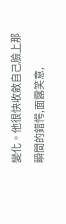變化。他很快收斂自己臉上那瞬間的錯愕,面露笑意,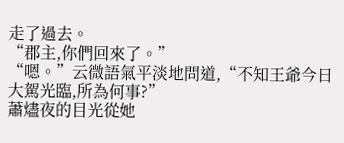走了過去。
“郡主,你們回來了。”
“嗯。”云微語氣平淡地問道,“不知王爺今日大駕光臨,所為何事?”
蕭燼夜的目光從她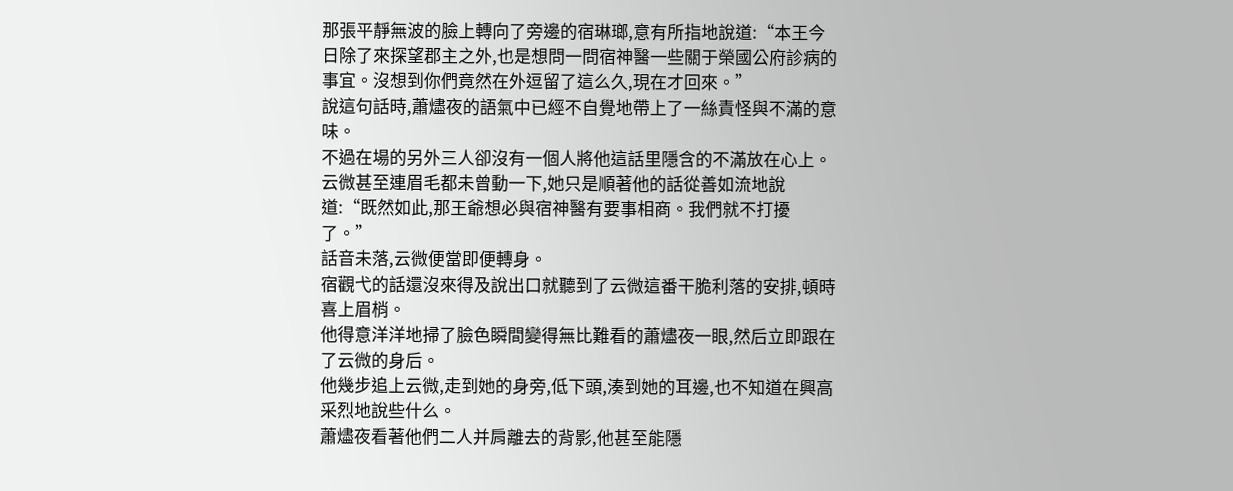那張平靜無波的臉上轉向了旁邊的宿琳瑯,意有所指地說道:“本王今日除了來探望郡主之外,也是想問一問宿神醫一些關于榮國公府診病的事宜。沒想到你們竟然在外逗留了這么久,現在才回來。”
說這句話時,蕭燼夜的語氣中已經不自覺地帶上了一絲責怪與不滿的意味。
不過在場的另外三人卻沒有一個人將他這話里隱含的不滿放在心上。
云微甚至連眉毛都未曾動一下,她只是順著他的話從善如流地說道:“既然如此,那王爺想必與宿神醫有要事相商。我們就不打擾了。”
話音未落,云微便當即便轉身。
宿觀弋的話還沒來得及說出口就聽到了云微這番干脆利落的安排,頓時喜上眉梢。
他得意洋洋地掃了臉色瞬間變得無比難看的蕭燼夜一眼,然后立即跟在了云微的身后。
他幾步追上云微,走到她的身旁,低下頭,湊到她的耳邊,也不知道在興高采烈地說些什么。
蕭燼夜看著他們二人并肩離去的背影,他甚至能隱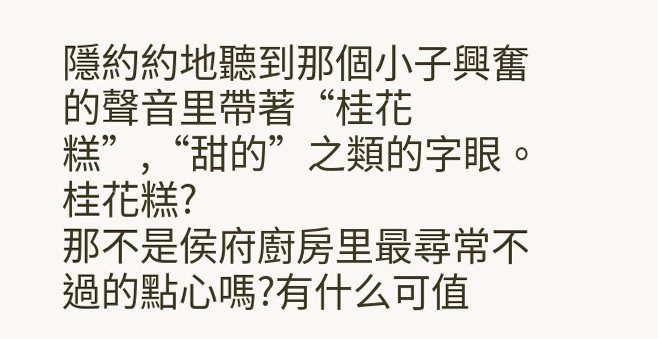隱約約地聽到那個小子興奮的聲音里帶著“桂花糕”,“甜的”之類的字眼。
桂花糕?
那不是侯府廚房里最尋常不過的點心嗎?有什么可值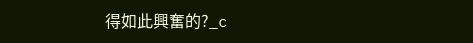得如此興奮的?_c